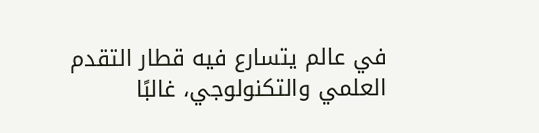في عالم يتسارع فيه قطار التقدم العلمي والتكنولوجي، غالبًا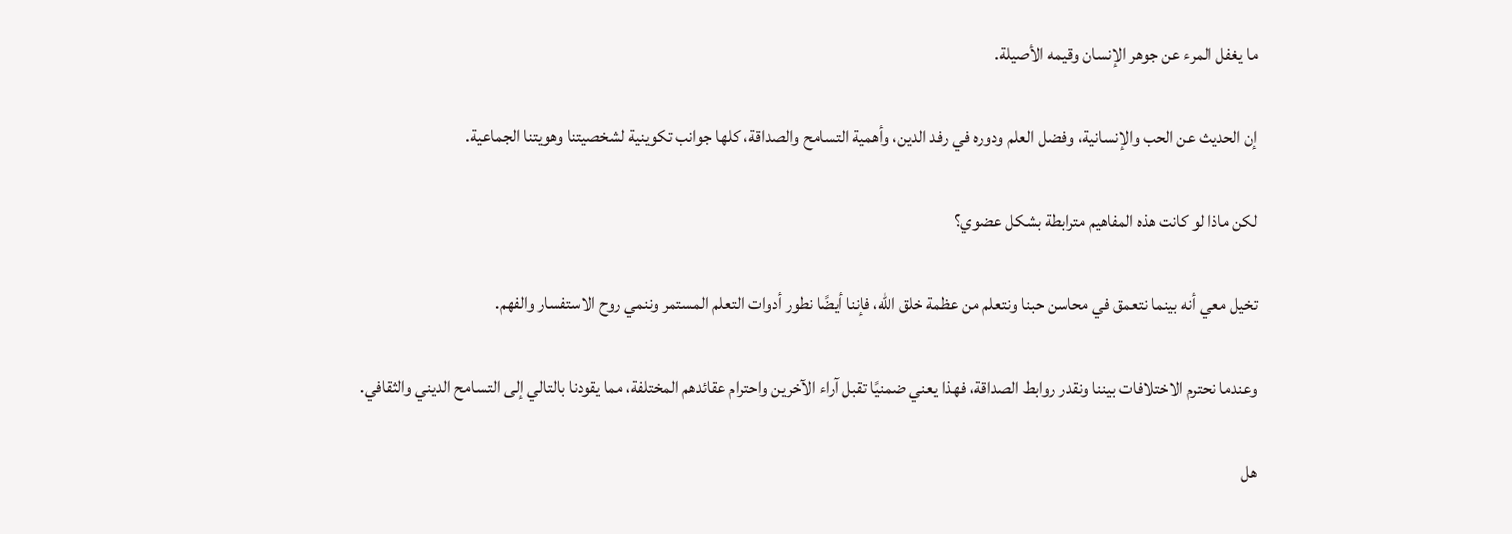ما يغفل المرء عن جوهر الإنسان وقيمه الأصيلة.

إن الحديث عن الحب والإنسانية، وفضل العلم ودوره في رفد الدين، وأهمية التسامح والصداقة، كلها جوانب تكوينية لشخصيتنا وهويتنا الجماعية.

لكن ماذا لو كانت هذه المفاهيم مترابطة بشكل عضوي؟

تخيل معي أنه بينما نتعمق في محاسن حبنا ونتعلم من عظمة خلق الله، فإننا أيضًا نطور أدوات التعلم المستمر وننمي روح الاستفسار والفهم.

وعندما نحترم الاختلافات بيننا ونقدر روابط الصداقة، فهذا يعني ضمنيًا تقبل آراء الآخرين واحترام عقائدهم المختلفة، مما يقودنا بالتالي إلى التسامح الديني والثقافي.

هل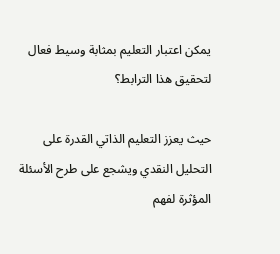يمكن اعتبار التعليم بمثابة وسيط فعال لتحقيق هذا الترابط؟

حيث يعزز التعليم الذاتي القدرة على التحليل النقدي ويشجع على طرح الأسئلة المؤثرة لفهم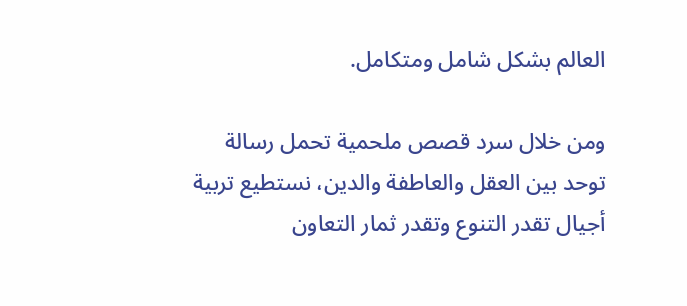العالم بشكل شامل ومتكامل.

ومن خلال سرد قصص ملحمية تحمل رسالة توحد بين العقل والعاطفة والدين، نستطيع تربية أجيال تقدر التنوع وتقدر ثمار التعاون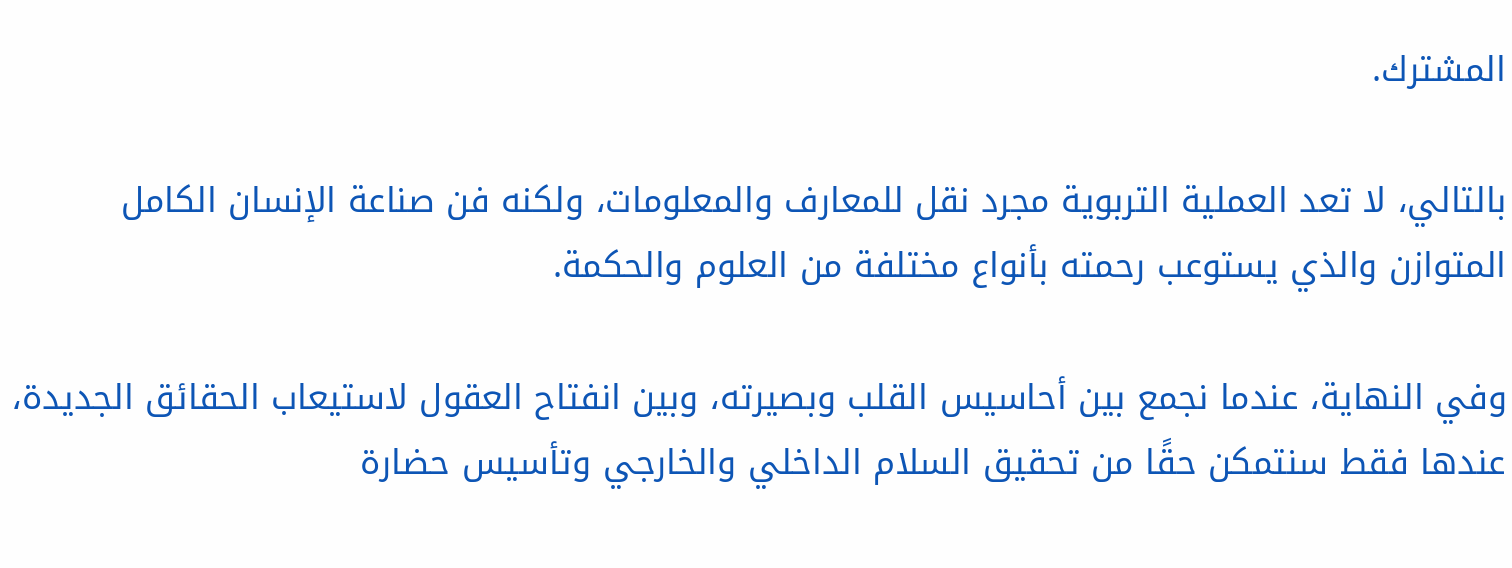المشترك.

بالتالي، لا تعد العملية التربوية مجرد نقل للمعارف والمعلومات، ولكنه فن صناعة الإنسان الكامل المتوازن والذي يستوعب رحمته بأنواع مختلفة من العلوم والحكمة.

وفي النهاية، عندما نجمع بين أحاسيس القلب وبصيرته، وبين انفتاح العقول لاستيعاب الحقائق الجديدة، عندها فقط سنتمكن حقًا من تحقيق السلام الداخلي والخارجي وتأسيس حضارة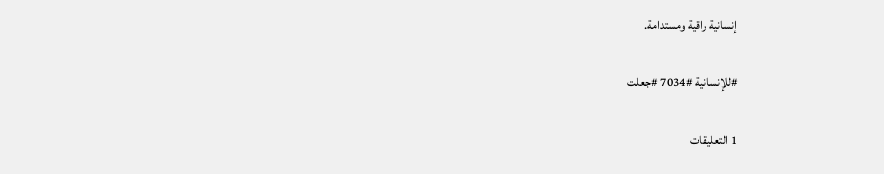إنسانية راقية ومستدامة.

#للإنسانية #7034 #جعلت

1 التعليقات